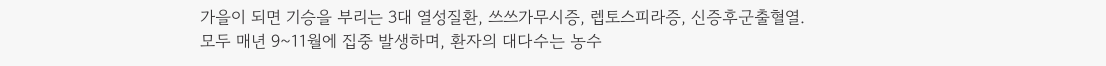가을이 되면 기승을 부리는 3대 열성질환, 쓰쓰가무시증, 렙토스피라증, 신증후군출혈열.
모두 매년 9~11월에 집중 발생하며, 환자의 대다수는 농수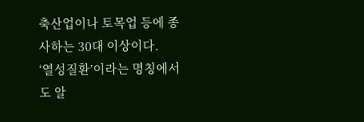축산업이나 토목업 등에 종사하는 30대 이상이다.
‘열성질환’이라는 명칭에서도 알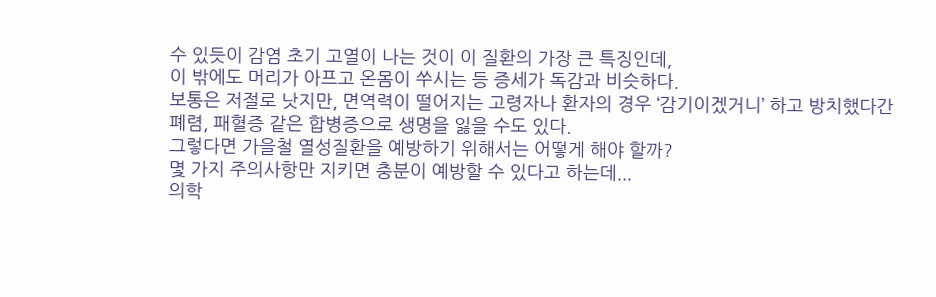수 있듯이 감염 초기 고열이 나는 것이 이 질환의 가장 큰 특징인데,
이 밖에도 머리가 아프고 온몸이 쑤시는 등 증세가 독감과 비슷하다.
보통은 저절로 낫지만, 면역력이 떨어지는 고령자나 환자의 경우 ‘감기이겠거니’ 하고 방치했다간
폐렴, 패혈증 같은 합병증으로 생명을 잃을 수도 있다.
그렇다면 가을철 열성질환을 예방하기 위해서는 어떻게 해야 할까?
몇 가지 주의사항만 지키면 충분이 예방할 수 있다고 하는데...
의학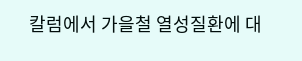칼럼에서 가을철 열성질환에 대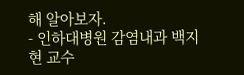해 알아보자.
- 인하대병원 감염내과 백지현 교수